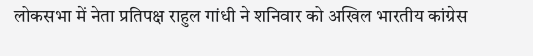लोकसभा में नेता प्रतिपक्ष राहुल गांधी ने शनिवार को अखिल भारतीय कांग्रेस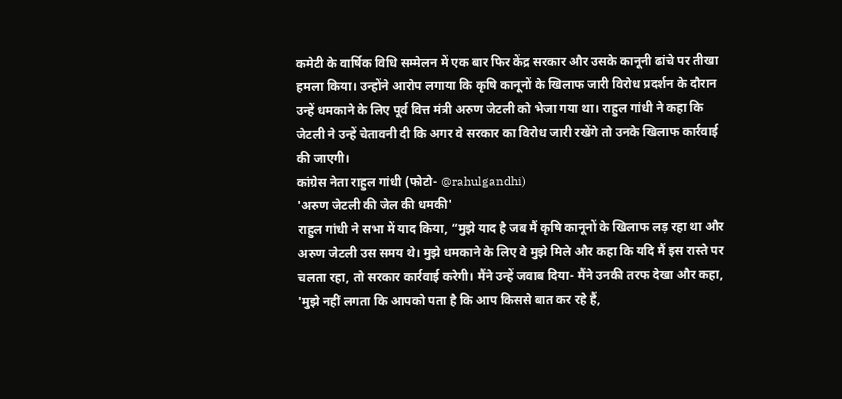कमेटी के वार्षिक विधि सम्मेलन में एक बार फिर केंद्र सरकार और उसके कानूनी ढांचे पर तीखा हमला किया। उन्होंने आरोप लगाया कि कृषि कानूनों के खिलाफ जारी विरोध प्रदर्शन के दौरान उन्हें धमकाने के लिए पूर्व वित्त मंत्री अरुण जेटली को भेजा गया था। राहुल गांधी ने कहा कि जेटली ने उन्हें चेतावनी दी कि अगर वे सरकार का विरोध जारी रखेंगे तो उनके खिलाफ कार्रवाई की जाएगी।
कांग्रेस नेता राहुल गांधी (फोटो- @rahulgandhi)
'अरुण जेटली की जेल की धमकी'
राहुल गांधी ने सभा में याद किया, “मुझे याद है जब मैं कृषि कानूनों के खिलाफ लड़ रहा था और अरुण जेटली उस समय थे। मुझे धमकाने के लिए वे मुझे मिले और कहा कि यदि मैं इस रास्ते पर चलता रहा, तो सरकार कार्रवाई करेगी। मैंने उन्हें जवाब दिया- मैंने उनकी तरफ देखा और कहा, 'मुझे नहीं लगता कि आपको पता है कि आप किससे बात कर रहे हैं,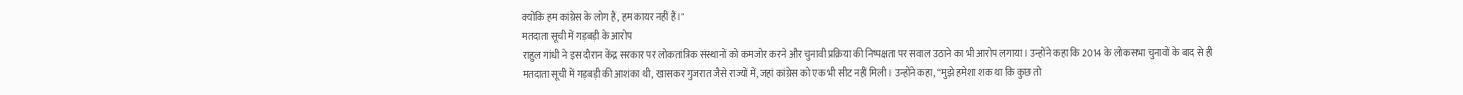क्योंकि हम कांग्रेस के लोग हैं, हम कायर नहीं हैं।"
मतदाता सूची में गड़बड़ी के आरोप
राहुल गांधी ने इस दौरान केंद्र सरकार पर लोकतांत्रिक संस्थानों को कमजोर करने और चुनावी प्रक्रिया की निष्पक्षता पर सवाल उठाने का भी आरोप लगाया। उन्होंने कहा कि 2014 के लोकसभा चुनावों के बाद से ही मतदाता सूची में गड़बड़ी की आशंका थी, खासकर गुजरात जैसे राज्यों में, जहां कांग्रेस को एक भी सीट नहीं मिली। उन्होंने कहा, “मुझे हमेशा शक था कि कुछ तो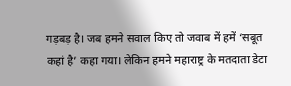गड़बड़ है। जब हमने सवाल किए तो जवाब में हमें ‘सबूत कहां है’ कहा गया। लेकिन हमने महाराष्ट्र के मतदाता डेटा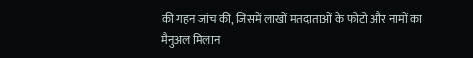की गहन जांच की, जिसमें लाखों मतदाताओं के फोटो और नामों का मैनुअल मिलान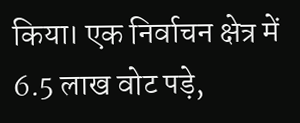किया। एक निर्वाचन क्षेत्र में 6.5 लाख वोट पड़े,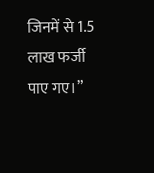जिनमें से 1.5 लाख फर्जी पाए गए।”